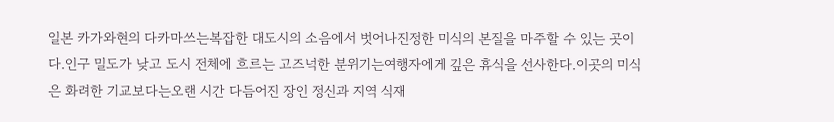일본 카가와현의 다카마쓰는복잡한 대도시의 소음에서 벗어나진정한 미식의 본질을 마주할 수 있는 곳이다.인구 밀도가 낮고 도시 전체에 흐르는 고즈넉한 분위기는여행자에게 깊은 휴식을 선사한다.이곳의 미식은 화려한 기교보다는오랜 시간 다듬어진 장인 정신과 지역 식재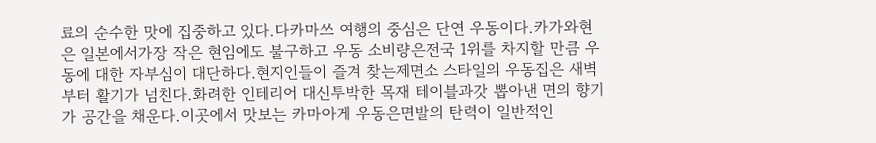료의 순수한 맛에 집중하고 있다.다카마쓰 여행의 중심은 단연 우동이다.카가와현은 일본에서가장 작은 현임에도 불구하고 우동 소비량은전국 1위를 차지할 만큼 우동에 대한 자부심이 대단하다.현지인들이 즐겨 찾는제면소 스타일의 우동집은 새벽부터 활기가 넘친다.화려한 인테리어 대신투박한 목재 테이블과갓 뽑아낸 면의 향기가 공간을 채운다.이곳에서 맛보는 카마아게 우동은면발의 탄력이 일반적인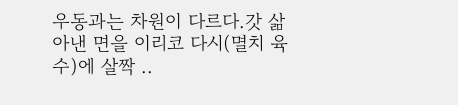우동과는 차원이 다르다.갓 삶아낸 면을 이리코 다시(멸치 육수)에 살짝 ..